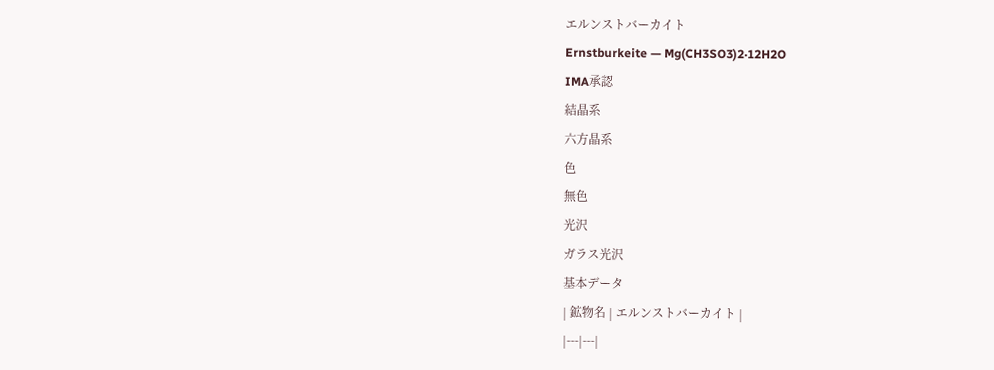エルンストバーカイト
Ernstburkeite — Mg(CH3SO3)2·12H2O
IMA承認
結晶系
六方晶系
色
無色
光沢
ガラス光沢
基本データ
| 鉱物名 | エルンストバーカイト |
|---|---|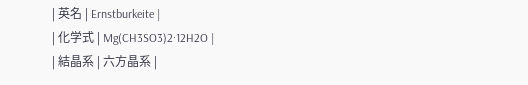| 英名 | Ernstburkeite |
| 化学式 | Mg(CH3SO3)2·12H2O |
| 結晶系 | 六方晶系 |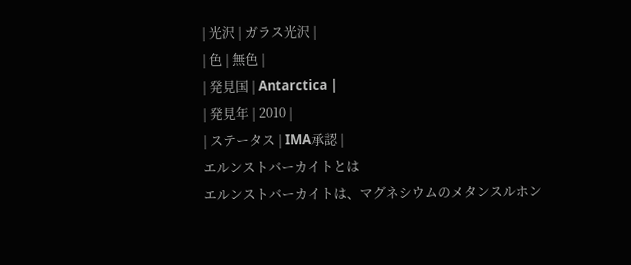| 光沢 | ガラス光沢 |
| 色 | 無色 |
| 発見国 | Antarctica |
| 発見年 | 2010 |
| ステータス | IMA承認 |
エルンストバーカイトとは
エルンストバーカイトは、マグネシウムのメタンスルホン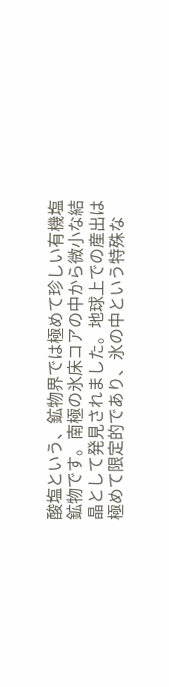酸塩という、鉱物界では極めて珍しい有機塩鉱物です。南極の氷床コアの中から微小な結晶として発見されました。地球上での産出は極めて限定的であり、氷の中という特殊な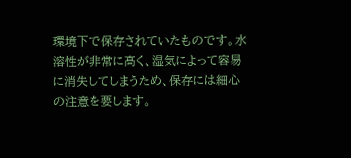環境下で保存されていたものです。水溶性が非常に高く、湿気によって容易に消失してしまうため、保存には細心の注意を要します。